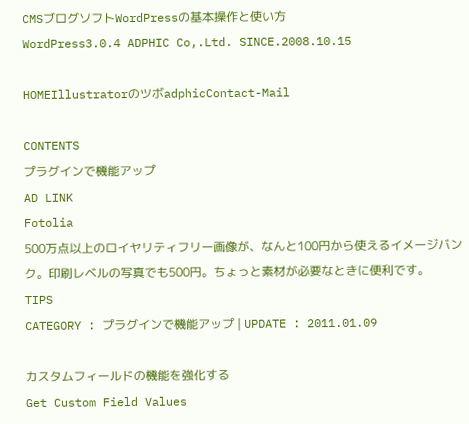CMSブログソフトWordPressの基本操作と使い方
WordPress3.0.4 ADPHIC Co,.Ltd. SINCE.2008.10.15

HOMEIllustratorのツボadphicContact-Mail

CONTENTS
プラグインで機能アップ
AD LINK
Fotolia
500万点以上のロイヤリティフリー画像が、なんと100円から使えるイメージバンク。印刷レベルの写真でも500円。ちょっと素材が必要なときに便利です。
TIPS
CATEGORY : プラグインで機能アップ | UPDATE : 2011.01.09

カスタムフィールドの機能を強化する
Get Custom Field Values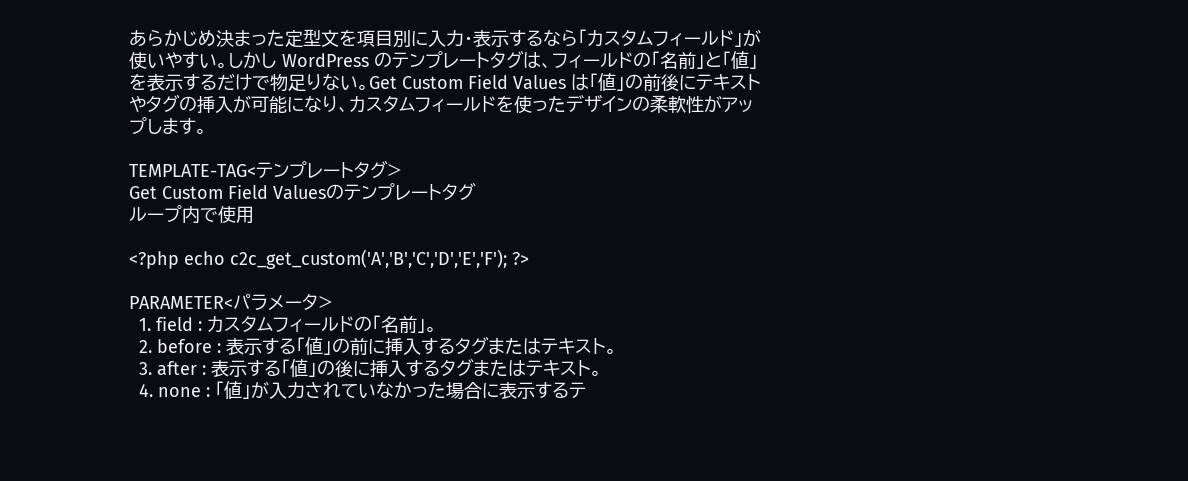あらかじめ決まった定型文を項目別に入力・表示するなら「カスタムフィールド」が使いやすい。しかし WordPress のテンプレートタグは、フィールドの「名前」と「値」を表示するだけで物足りない。Get Custom Field Values は「値」の前後にテキストやタグの挿入が可能になり、カスタムフィールドを使ったデザインの柔軟性がアップします。

TEMPLATE-TAG<テンプレートタグ>
Get Custom Field Valuesのテンプレートタグ
ループ内で使用

<?php echo c2c_get_custom('A','B','C','D','E','F'); ?>

PARAMETER<パラメータ>
  1. field : カスタムフィールドの「名前」。
  2. before : 表示する「値」の前に挿入するタグまたはテキスト。
  3. after : 表示する「値」の後に挿入するタグまたはテキスト。
  4. none : 「値」が入力されていなかった場合に表示するテ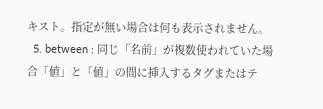キスト。指定が無い場合は何も表示されません。
  5. between : 同じ「名前」が複数使われていた場合「値」と「値」の間に挿入するタグまたはテ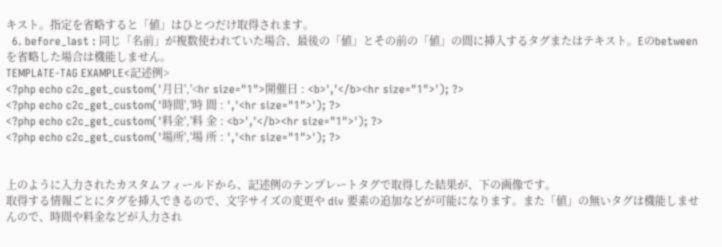キスト。指定を省略すると「値」はひとつだけ取得されます。
  6. before_last : 同じ「名前」が複数使われていた場合、最後の「値」とその前の「値」の間に挿入するタグまたはテキスト。Eのbetweenを省略した場合は機能しません。
TEMPLATE-TAG EXAMPLE<記述例>
<?php echo c2c_get_custom('月日','<hr size="1">開催日 : <b>','</b><hr size="1">'); ?>
<?php echo c2c_get_custom('時間','時 間 : ','<hr size="1">'); ?>
<?php echo c2c_get_custom('料金','料 金 : <b>','</b><hr size="1">'); ?>
<?php echo c2c_get_custom('場所','場 所 : ','<hr size="1">'); ?>


上のように入力されたカスタムフィールドから、記述例のテンプレートタグで取得した結果が、下の画像です。
取得する情報ごとにタグを挿入できるので、文字サイズの変更や div 要素の追加などが可能になります。また「値」の無いタグは機能しませんので、時間や料金などが入力され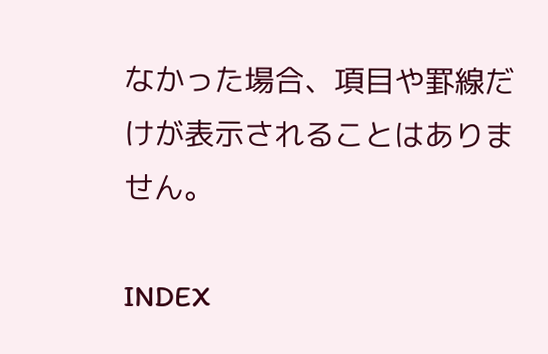なかった場合、項目や罫線だけが表示されることはありません。

INDEX